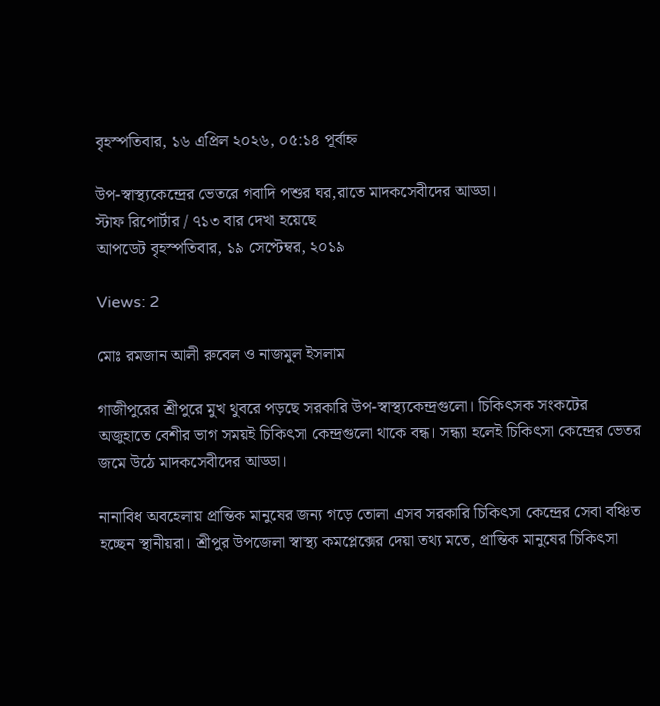বৃহস্পতিবার, ১৬ এপ্রিল ২০২৬, ০৫:১৪ পূর্বাহ্ন

উপ-স্বাস্থ্যকেন্দ্রের ভেতরে গবাদি পশুর ঘর,রাতে মাদকসেবীদের আড্ডা।
স্টাফ রিপোর্টার / ৭১৩ বার দেখা হয়েছে
আপডেট বৃহস্পতিবার, ১৯ সেপ্টেম্বর, ২০১৯

Views: 2

মোঃ রমজান আলী রুবেল ও নাজমুল ইসলাম

গাজীপুরের শ্রীপুরে মুখ থুবরে পড়ছে সরকারি উপ-স্বাস্থ্যকেন্দ্রগুলো। চিকিৎসক সংকটের অজুহাতে বেশীর ভাগ সময়ই চিকিৎসা কেন্দ্রগুলো থাকে বন্ধ। সন্ধ্যা হলেই চিকিৎসা কেন্দ্রের ভেতর জমে উঠে মাদকসেবীদের আড্ডা।

নানাবিধ অবহেলায় প্রান্তিক মানুষের জন্য গড়ে তোলা এসব সরকারি চিকিৎসা কেন্দ্রের সেবা বঞ্চিত হচ্ছেন স্থানীয়রা। শ্রীপুর উপজেলা স্বাস্থ্য কমপ্লেক্সের দেয়া তথ্য মতে, প্রান্তিক মানুষের চিকিৎসা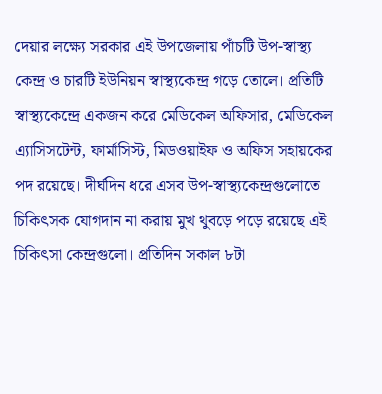দেয়ার লক্ষ্যে সরকার এই উপজেলায় পাঁচটি উপ-স্বাস্থ্য কেন্দ্র ও চারটি ইউনিয়ন স্বাস্থ্যকেন্দ্র গড়ে তোলে। প্রতিটি স্বাস্থ্যকেন্দ্রে একজন করে মেডিকেল অফিসার, মেডিকেল এ্যাসিসটেন্ট, ফার্মাসিস্ট, মিডওয়াইফ ও অফিস সহায়কের পদ রয়েছে। দীর্ঘদিন ধরে এসব উপ-স্বাস্থ্যকেন্দ্রগুলোতে চিকিৎসক যোগদান না করায় মুখ থুবড়ে পড়ে রয়েছে এই চিকিৎসা কেন্দ্রগুলো। প্রতিদিন সকাল ৮টা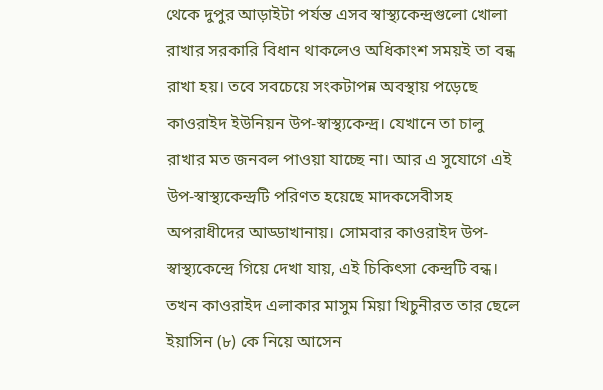থেকে দুপুর আড়াইটা পর্যন্ত এসব স্বাস্থ্যকেন্দ্রগুলো খোলা রাখার সরকারি বিধান থাকলেও অধিকাংশ সময়ই তা বন্ধ রাখা হয়। তবে সবচেয়ে সংকটাপন্ন অবস্থায় পড়েছে কাওরাইদ ইউনিয়ন উপ-স্বাস্থ্যকেন্দ্র। যেখানে তা চালু রাখার মত জনবল পাওয়া যাচ্ছে না। আর এ সুযোগে এই উপ-স্বাস্থ্যকেন্দ্রটি পরিণত হয়েছে মাদকসেবীসহ অপরাধীদের আড্ডাখানায়। সোমবার কাওরাইদ উপ-স্বাস্থ্যকেন্দ্রে গিয়ে দেখা যায়, এই চিকিৎসা কেন্দ্রটি বন্ধ। তখন কাওরাইদ এলাকার মাসুম মিয়া খিচুনীরত তার ছেলে ইয়াসিন (৮) কে নিয়ে আসেন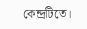কেন্দ্রটিতে।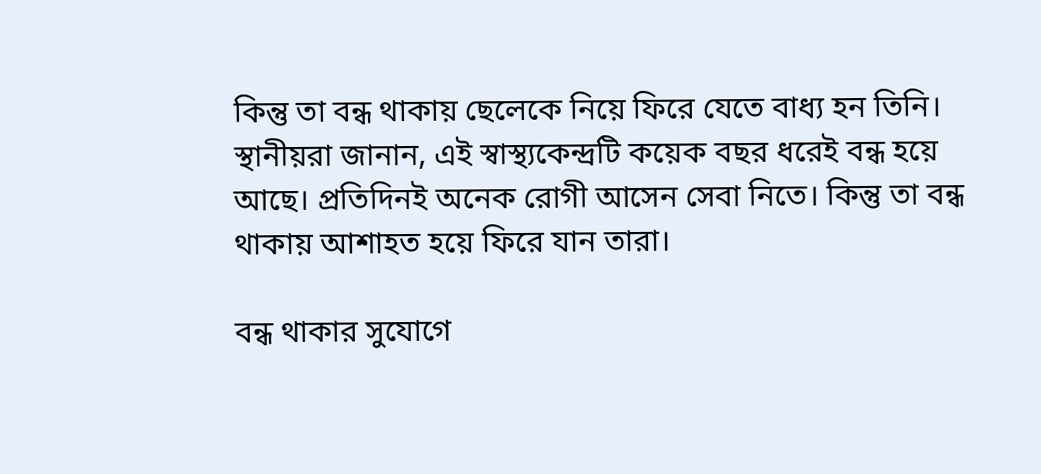কিন্তু তা বন্ধ থাকায় ছেলেকে নিয়ে ফিরে যেতে বাধ্য হন তিনি। স্থানীয়রা জানান, এই স্বাস্থ্যকেন্দ্রটি কয়েক বছর ধরেই বন্ধ হয়ে আছে। প্রতিদিনই অনেক রোগী আসেন সেবা নিতে। কিন্তু তা বন্ধ থাকায় আশাহত হয়ে ফিরে যান তারা।

বন্ধ থাকার সুযোগে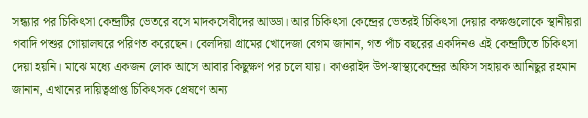সন্ধ্যার পর চিকিৎসা কেন্দ্রটির ভেতরে বসে মাদকসেবীদের আড্ডা। আর চিকিৎসা কেন্দ্রের ভেতরই চিকিৎসা দেয়ার কক্ষগুলোকে স্থানীয়রা গবাদি পশুর গোয়ালঘরে পরিণত করেছেন। বেলদিয়া গ্রামের খোদেজা বেগম জানান, গত পাঁচ বছরের একদিনও এই কেন্দ্রটিতে চিকিৎসা দেয়া হয়নি। মাঝে মধ্যে একজন লোক আসে আবার কিছুক্ষণ পর চলে যায়। কাওরাইদ উপ-স্বাস্থ্যকেন্দ্রের অফিস সহায়ক আনিছুর রহমান জানান, এখানের দায়িত্বপ্রাপ্ত চিকিৎসক প্রেষণে অন্য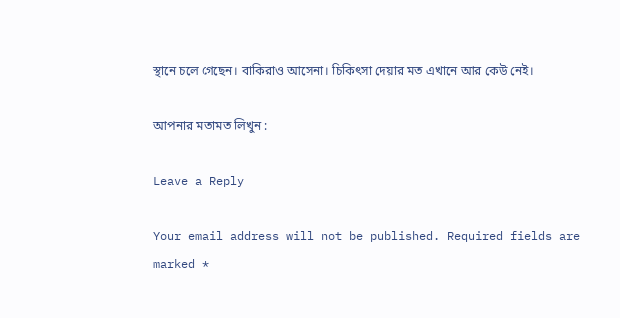স্থানে চলে গেছেন। বাকিরাও আসেনা। চিকিৎসা দেয়ার মত এখানে আর কেউ নেই।

আপনার মতামত লিখুন :

Leave a Reply

Your email address will not be published. Required fields are marked *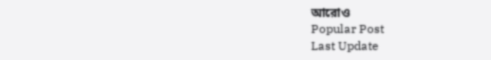আরোও
Popular Post
Last Update